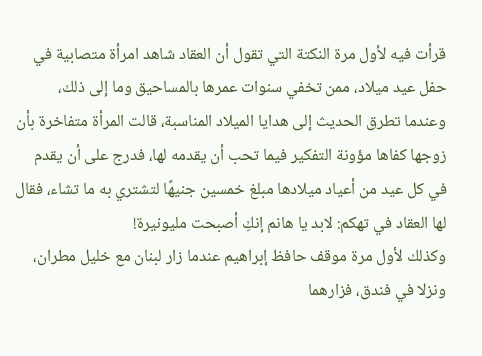قرأت فيه لأول مرة النكتة التي تقول أن العقاد شاهد امرأة متصابية في حفل عيد ميلاد، ممن تخفي سنوات عمرها بالمساحيق وما إلى ذلك، وعندما تطرق الحديث إلى هدايا الميلاد المناسبة، قالت المرأة متفاخرة بأن زوجها كفاها مؤونة التفكير فيما تحب أن يقدمه لها، فدرج على أن يقدم في كل عيد من أعياد ميلادها مبلغ خمسين جنيهًا لتشتري به ما تشاء، فقال لها العقاد في تهكم: لابد يا هانم إنكِ أصبحت مليونيرة!
وكذلك لأول مرة موقف حافظ إبراهيم عندما زار لبنان مع خليل مطران، ونزلا في فندق، فزارهما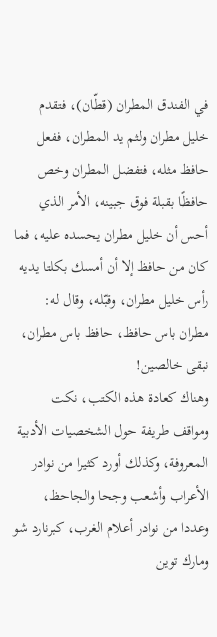في الفندق المطران (قطّان)، فتقدم خليل مطران ولثم يد المطران، ففعل حافظ مثله، فتفضل المطران وخص حافظًا بقبلة فوق جبينه، الأمر الذي أحس أن خليل مطران يحسده عليه، فما كان من حافظ إلا أن أمسك بكلتا يديه رأس خليل مطران، وقبّله، وقال له: مطران باس حافظ، حافظ باس مطران، نبقى خالصين!
وهناك كعادة هذه الكتب، نكت ومواقف طريفة حول الشخصيات الأدبية المعروفة، وكذلك أورد كثيرا من نوادر الأعراب وأشعب وجحا والجاحظ، وعددا من نوادر أعلام الغرب، كبرنارد شو ومارك توين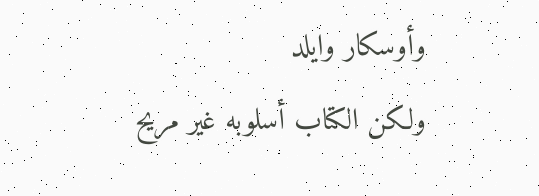وأوسكار وايلد
ولكن الكتاب أسلوبه غير مريح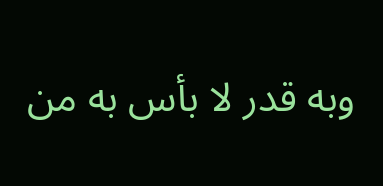وبه قدر لا بأس به من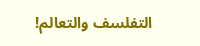التفلسف والتعالم!